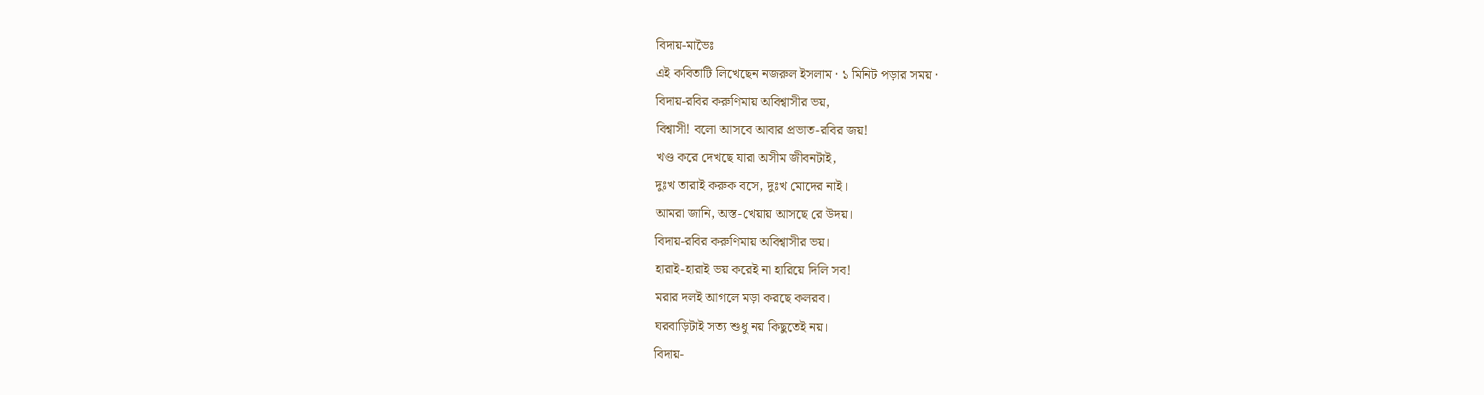বিদায়-মাভৈঃ
এই কবিতাটি লিখেছেন নজরুল ইসলাম · ১ মিনিট পড়ার সময় ·
বিদায়-রবির করুণিমায় অবিশ্বাসীর ভয়,
বিশ্বাসী! বলো আসবে আবার প্রভাত-রবির জয়!
খণ্ড করে দেখছে যারা অসীম জীবনটাই,
দুঃখ তারাই করুক বসে, দুঃখ মোদের নাই।
আমরা জানি, অস্ত-খেয়ায় আসছে রে উদয়।
বিদায়-রবির করুণিমায় অবিশ্বাসীর ভয়।
হারাই-হারাই ভয় করেই না হারিয়ে দিলি সব!
মরার দলই আগলে মড়া করছে কলরব।
ঘরবাড়িটাই সত্য শুধু নয় কিছুতেই নয়।
বিদায়-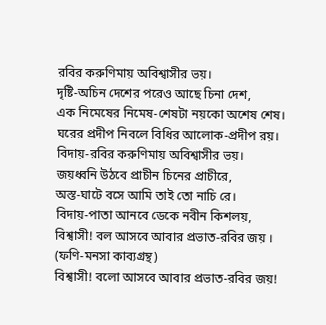রবির করুণিমায় অবিশ্বাসীর ভয়।
দৃষ্টি-অচিন দেশের পরেও আছে চিনা দেশ,
এক নিমেষের নিমেষ-শেষটা নয়কো অশেষ শেষ।
ঘরের প্রদীপ নিবলে বিধির আলোক-প্রদীপ রয়।
বিদায়-রবির করুণিমায় অবিশ্বাসীর ভয়।
জয়ধ্বনি উঠবে প্রাচীন চিনের প্রাচীরে,
অস্ত-ঘাটে বসে আমি তাই তো নাচি রে।
বিদায়-পাতা আনবে ডেকে নবীন কিশলয়,
বিশ্বাসী! বল আসবে আবার প্রভাত-রবির জয় ।
(ফণি-মনসা কাব্যগ্রন্থ)
বিশ্বাসী! বলো আসবে আবার প্রভাত-রবির জয়!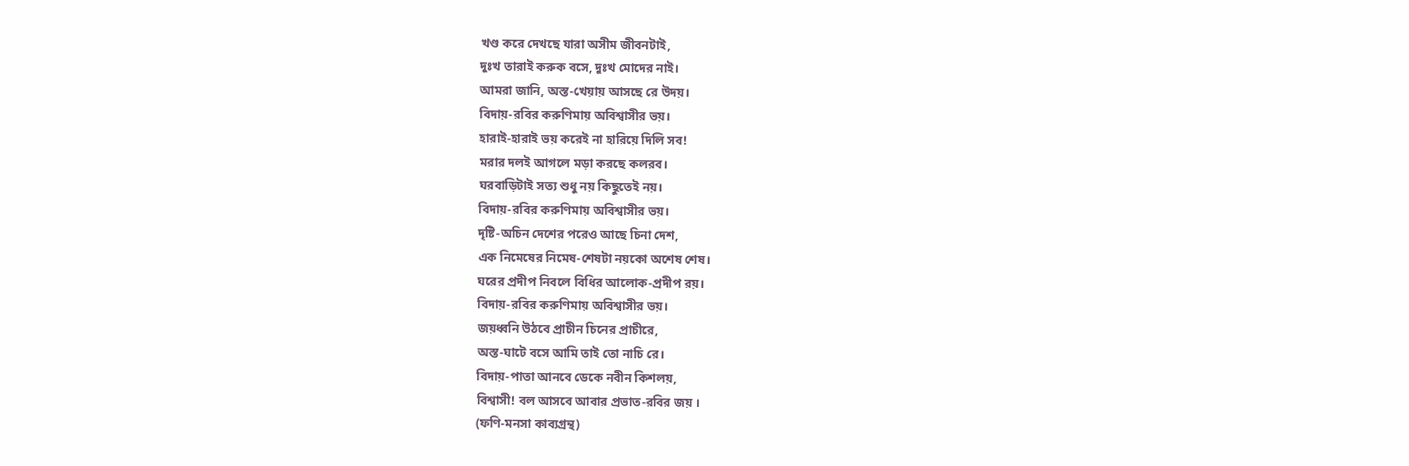খণ্ড করে দেখছে যারা অসীম জীবনটাই,
দুঃখ তারাই করুক বসে, দুঃখ মোদের নাই।
আমরা জানি, অস্ত-খেয়ায় আসছে রে উদয়।
বিদায়-রবির করুণিমায় অবিশ্বাসীর ভয়।
হারাই-হারাই ভয় করেই না হারিয়ে দিলি সব!
মরার দলই আগলে মড়া করছে কলরব।
ঘরবাড়িটাই সত্য শুধু নয় কিছুতেই নয়।
বিদায়-রবির করুণিমায় অবিশ্বাসীর ভয়।
দৃষ্টি-অচিন দেশের পরেও আছে চিনা দেশ,
এক নিমেষের নিমেষ-শেষটা নয়কো অশেষ শেষ।
ঘরের প্রদীপ নিবলে বিধির আলোক-প্রদীপ রয়।
বিদায়-রবির করুণিমায় অবিশ্বাসীর ভয়।
জয়ধ্বনি উঠবে প্রাচীন চিনের প্রাচীরে,
অস্ত-ঘাটে বসে আমি তাই তো নাচি রে।
বিদায়-পাতা আনবে ডেকে নবীন কিশলয়,
বিশ্বাসী! বল আসবে আবার প্রভাত-রবির জয় ।
(ফণি-মনসা কাব্যগ্রন্থ)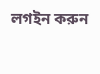লগইন করুন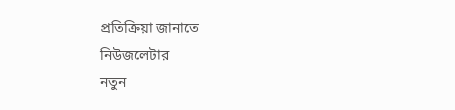প্রতিক্রিয়া জানাতে
নিউজলেটার
নতুন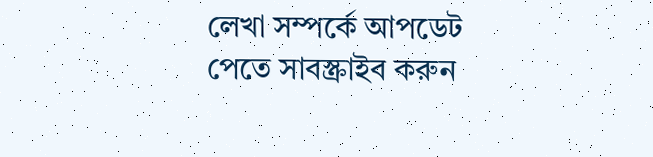লেখা সম্পর্কে আপডেট পেতে সাবস্ক্রাইব করুন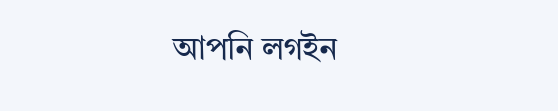আপনি লগইন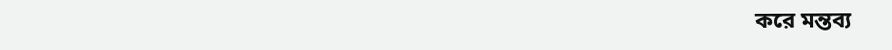করে মন্তব্য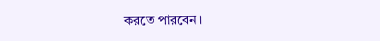করতে পারবেন।